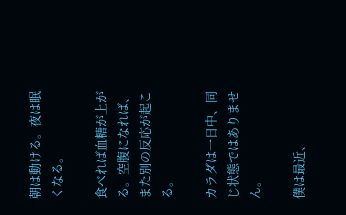朝は動ける。夜は眠くなる。

食べれば血糖が上がる。空腹になれば、また別の反応が起こる。

カラダは一日中、同じ状態ではありません。

僕は最近、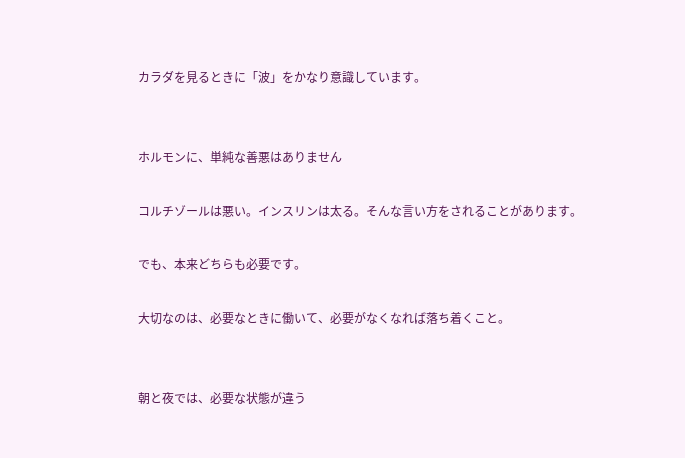カラダを見るときに「波」をかなり意識しています。


ホルモンに、単純な善悪はありません

コルチゾールは悪い。インスリンは太る。そんな言い方をされることがあります。

でも、本来どちらも必要です。

大切なのは、必要なときに働いて、必要がなくなれば落ち着くこと。


朝と夜では、必要な状態が違う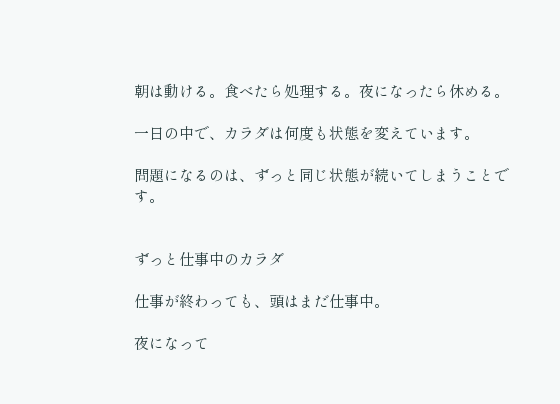朝は動ける。食べたら処理する。夜になったら休める。

一日の中で、カラダは何度も状態を変えています。

問題になるのは、ずっと同じ状態が続いてしまうことです。


ずっと仕事中のカラダ

仕事が終わっても、頭はまだ仕事中。

夜になって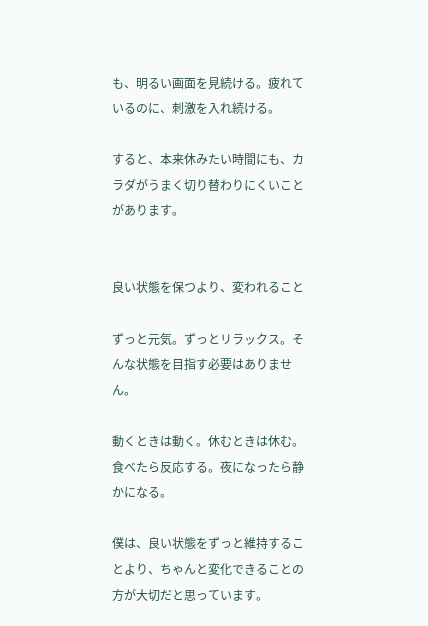も、明るい画面を見続ける。疲れているのに、刺激を入れ続ける。

すると、本来休みたい時間にも、カラダがうまく切り替わりにくいことがあります。


良い状態を保つより、変われること

ずっと元気。ずっとリラックス。そんな状態を目指す必要はありません。

動くときは動く。休むときは休む。食べたら反応する。夜になったら静かになる。

僕は、良い状態をずっと維持することより、ちゃんと変化できることの方が大切だと思っています。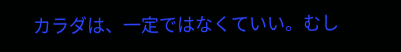カラダは、一定ではなくていい。むし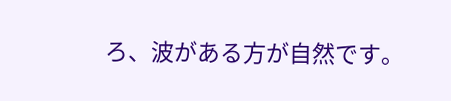ろ、波がある方が自然です。